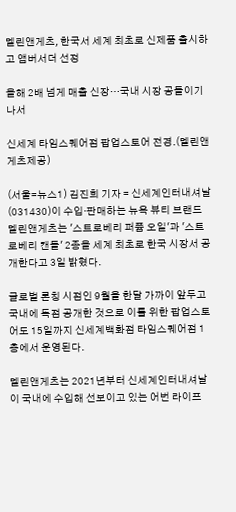멜린앤게츠, 한국서 세계 최초로 신제품 출시하고 앰버서더 선정

올해 2배 넘게 매출 신장…국내 시장 공들이기 나서

신세계 타임스퀘어점 팝업스토어 전경.(멜린앤게츠제공)

(서울=뉴스1) 김진희 기자 = 신세계인터내셔날(031430)이 수입·판매하는 뉴욕 뷰티 브랜드 멜린앤게츠는 '스트로베리 퍼퓸 오일'과 '스트로베리 캔들' 2종을 세계 최초로 한국 시장서 공개한다고 3일 밝혔다.

글로벌 론칭 시점인 9월을 한달 가까이 앞두고 국내에 독점 공개한 것으로 이를 위한 팝업스토어도 15일까지 신세계백화점 타임스퀘어점 1층에서 운영된다.

멜린앤게츠는 2021년부터 신세계인터내셔날이 국내에 수입해 선보이고 있는 어번 라이프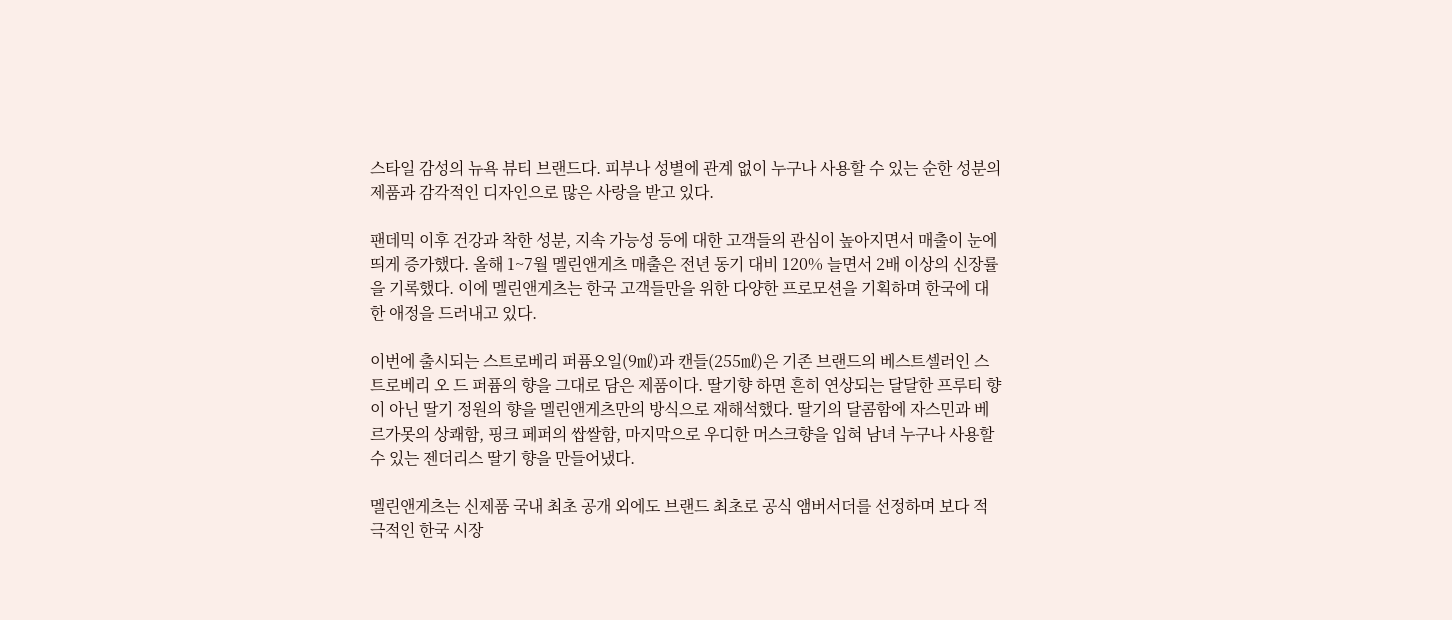스타일 감성의 뉴욕 뷰티 브랜드다. 피부나 성별에 관계 없이 누구나 사용할 수 있는 순한 성분의 제품과 감각적인 디자인으로 많은 사랑을 받고 있다.

팬데믹 이후 건강과 착한 성분, 지속 가능성 등에 대한 고객들의 관심이 높아지면서 매출이 눈에 띄게 증가했다. 올해 1~7월 멜린앤게츠 매출은 전년 동기 대비 120% 늘면서 2배 이상의 신장률을 기록했다. 이에 멜린앤게츠는 한국 고객들만을 위한 다양한 프로모션을 기획하며 한국에 대한 애정을 드러내고 있다.

이번에 출시되는 스트로베리 퍼퓸오일(9㎖)과 캔들(255㎖)은 기존 브랜드의 베스트셀러인 스트로베리 오 드 퍼퓸의 향을 그대로 담은 제품이다. 딸기향 하면 흔히 연상되는 달달한 프루티 향이 아닌 딸기 정원의 향을 멜린앤게츠만의 방식으로 재해석했다. 딸기의 달콤함에 자스민과 베르가못의 상쾌함, 핑크 페퍼의 쌉쌀함, 마지막으로 우디한 머스크향을 입혀 남녀 누구나 사용할 수 있는 젠더리스 딸기 향을 만들어냈다.

멜린앤게츠는 신제품 국내 최초 공개 외에도 브랜드 최초로 공식 앰버서더를 선정하며 보다 적극적인 한국 시장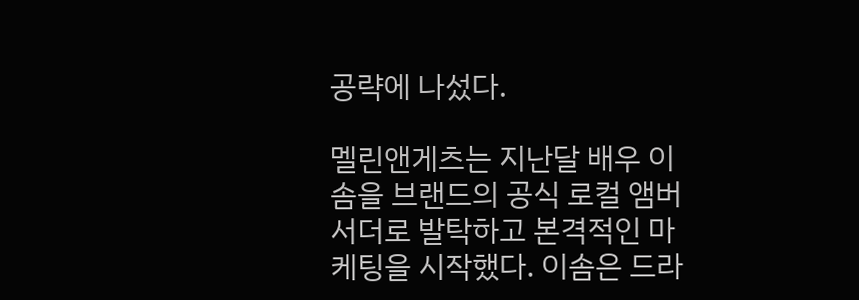공략에 나섰다.

멜린앤게츠는 지난달 배우 이솜을 브랜드의 공식 로컬 앰버서더로 발탁하고 본격적인 마케팅을 시작했다. 이솜은 드라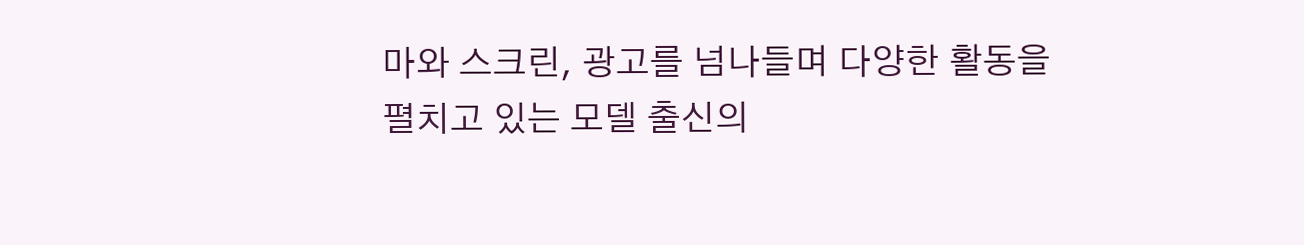마와 스크린, 광고를 넘나들며 다양한 활동을 펼치고 있는 모델 출신의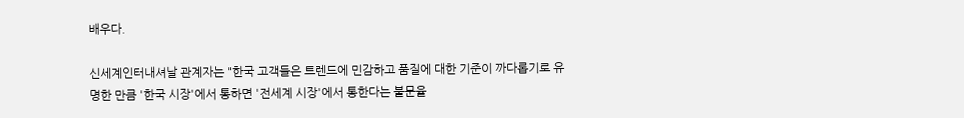배우다.

신세계인터내셔날 관계자는 "한국 고객들은 트렌드에 민감하고 품질에 대한 기준이 까다롭기로 유명한 만큼 '한국 시장'에서 통하면 '전세계 시장'에서 통한다는 불문율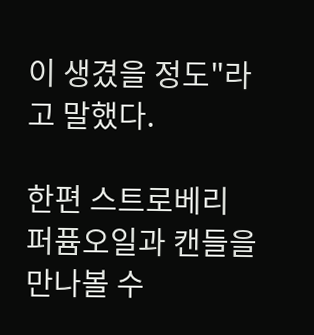이 생겼을 정도"라고 말했다.

한편 스트로베리 퍼퓸오일과 캔들을 만나볼 수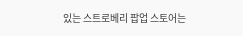있는 스트로베리 팝업 스토어는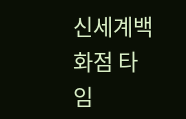신세계백화점 타임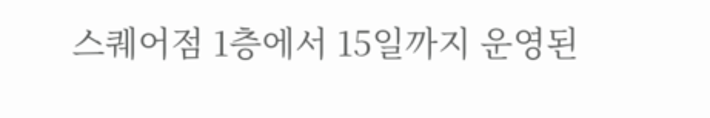스퀘어점 1층에서 15일까지 운영된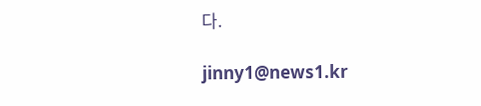다.

jinny1@news1.kr